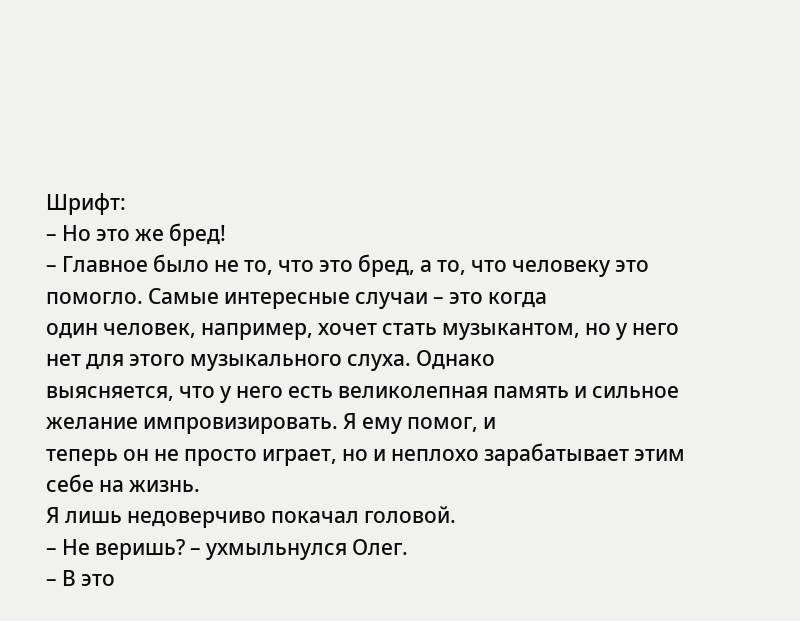Шрифт:
– Но это же бред!
– Главное было не то, что это бред, а то, что человеку это помогло. Самые интересные случаи – это когда
один человек, например, хочет стать музыкантом, но у него нет для этого музыкального слуха. Однако
выясняется, что у него есть великолепная память и сильное желание импровизировать. Я ему помог, и
теперь он не просто играет, но и неплохо зарабатывает этим себе на жизнь.
Я лишь недоверчиво покачал головой.
– Не веришь? – ухмыльнулся Олег.
– В это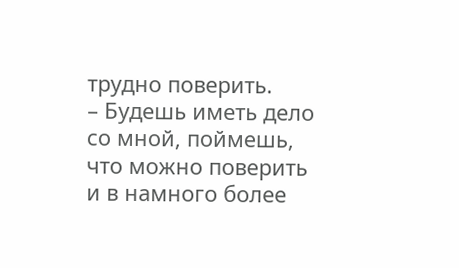трудно поверить.
– Будешь иметь дело со мной, поймешь, что можно поверить и в намного более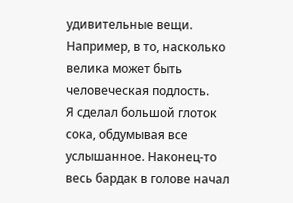удивительные вещи.
Например, в то, насколько велика может быть человеческая подлость.
Я сделал большой глоток сока, обдумывая все услышанное. Наконец-то весь бардак в голове начал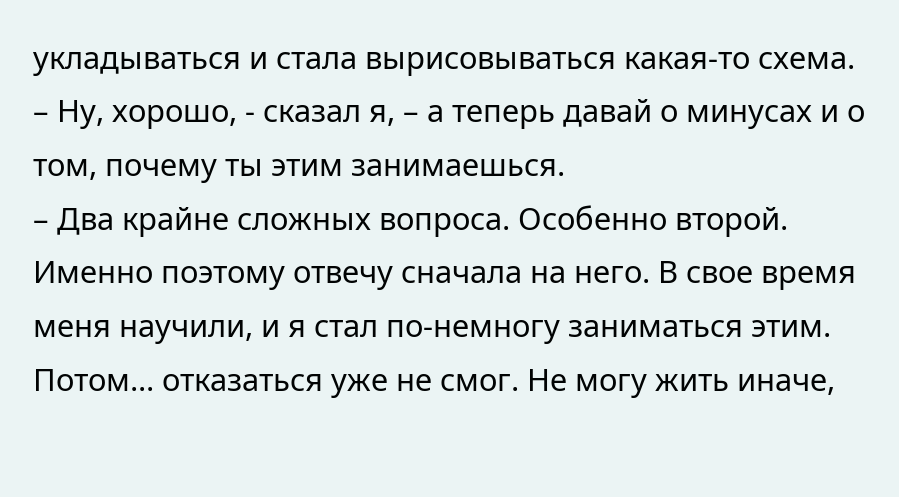укладываться и стала вырисовываться какая-то схема.
– Ну, хорошо, - сказал я, – а теперь давай о минусах и о том, почему ты этим занимаешься.
– Два крайне сложных вопроса. Особенно второй. Именно поэтому отвечу сначала на него. В свое время
меня научили, и я стал по-немногу заниматься этим. Потом... отказаться уже не смог. Не могу жить иначе,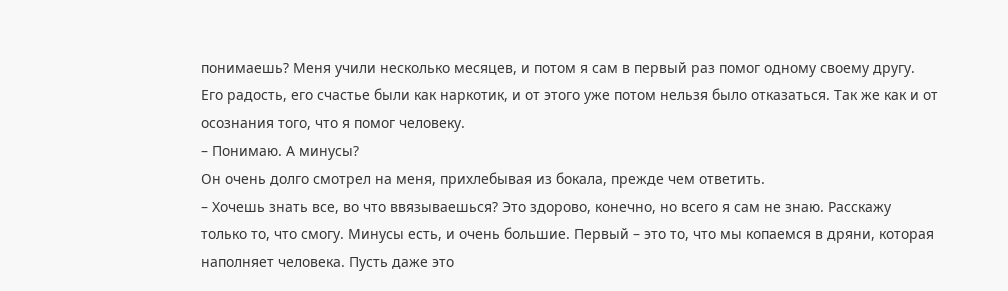понимаешь? Меня учили несколько месяцев, и потом я сам в первый раз помог одному своему другу.
Его радость, его счастье были как наркотик, и от этого уже потом нельзя было отказаться. Так же как и от
осознания того, что я помог человеку.
– Понимаю. А минусы?
Он очень долго смотрел на меня, прихлебывая из бокала, прежде чем ответить.
– Хочешь знать все, во что ввязываешься? Это здорово, конечно, но всего я сам не знаю. Расскажу
только то, что смогу. Минусы есть, и очень большие. Первый – это то, что мы копаемся в дряни, которая
наполняет человека. Пусть даже это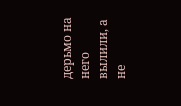дерьмо на него вылили, а не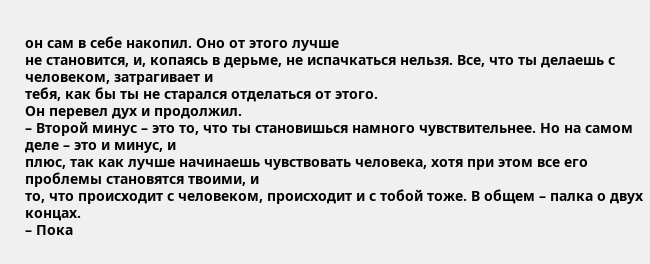он сам в себе накопил. Оно от этого лучше
не становится, и, копаясь в дерьме, не испачкаться нельзя. Все, что ты делаешь с человеком, затрагивает и
тебя, как бы ты не старался отделаться от этого.
Он перевел дух и продолжил.
– Второй минус – это то, что ты становишься намного чувствительнее. Но на самом деле – это и минус, и
плюс, так как лучше начинаешь чувствовать человека, хотя при этом все его проблемы становятся твоими, и
то, что происходит с человеком, происходит и с тобой тоже. В общем – палка о двух концах.
– Пока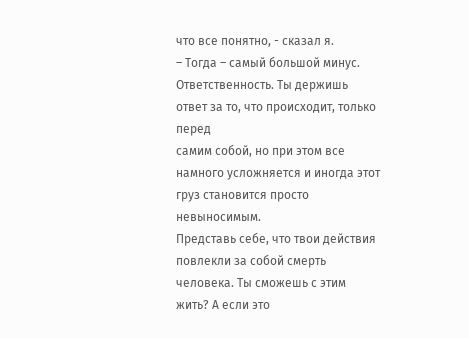что все понятно, - сказал я.
– Тогда – самый большой минус. Ответственность. Ты держишь ответ за то, что происходит, только перед
самим собой, но при этом все намного усложняется и иногда этот груз становится просто невыносимым.
Представь себе, что твои действия повлекли за собой смерть человека. Ты сможешь с этим жить? А если это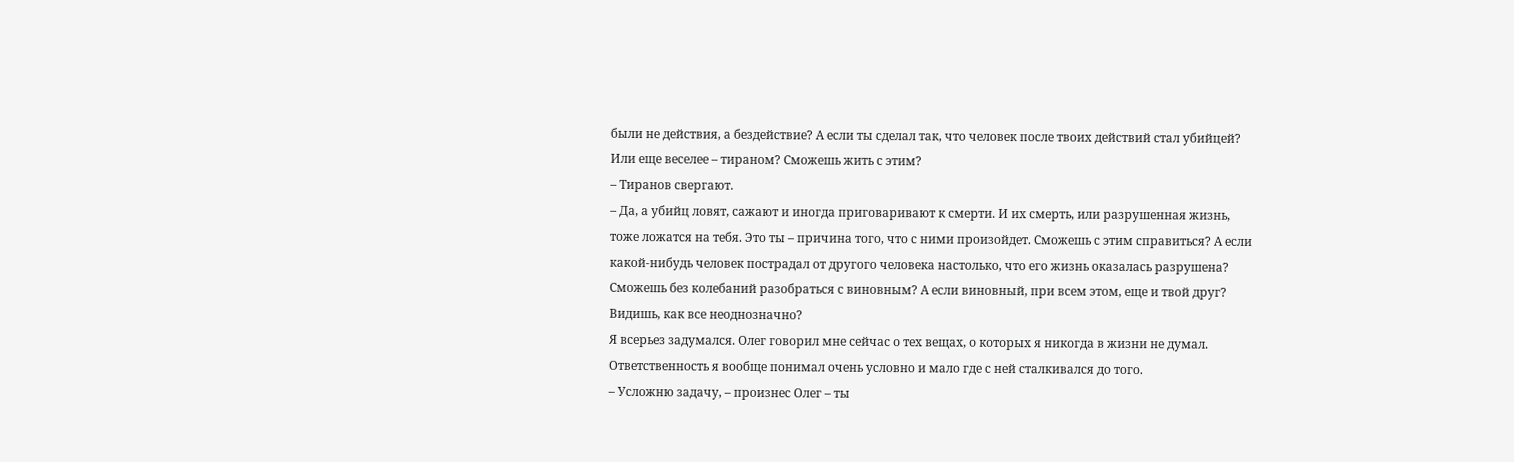были не действия, а бездействие? А если ты сделал так, что человек после твоих действий стал убийцей?
Или еще веселее – тираном? Сможешь жить с этим?
– Тиранов свергают.
– Да, а убийц ловят, сажают и иногда приговаривают к смерти. И их смерть, или разрушенная жизнь,
тоже ложатся на тебя. Это ты – причина того, что с ними произойдет. Сможешь с этим справиться? А если
какой-нибудь человек пострадал от другого человека настолько, что его жизнь оказалась разрушена?
Сможешь без колебаний разобраться с виновным? А если виновный, при всем этом, еще и твой друг?
Видишь, как все неоднозначно?
Я всерьез задумался. Олег говорил мне сейчас о тех вещах, о которых я никогда в жизни не думал.
Ответственность я вообще понимал очень условно и мало где с ней сталкивался до того.
– Усложню задачу, – произнес Олег – ты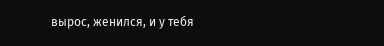вырос, женился, и у тебя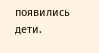появились дети.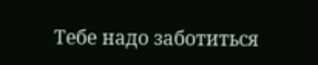Тебе надо заботиться